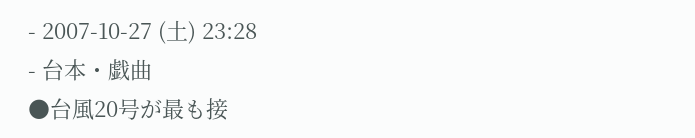- 2007-10-27 (土) 23:28
- 台本・戯曲
●台風20号が最も接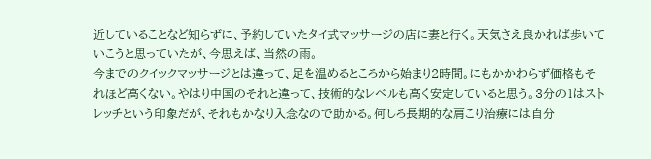近していることなど知らずに、予約していたタイ式マッサージの店に妻と行く。天気さえ良かれば歩いていこうと思っていたが、今思えば、当然の雨。
今までのクイックマッサージとは違って、足を温めるところから始まり2時間。にもかかわらず価格もそれほど高くない。やはり中国のそれと違って、技術的なレベルも高く安定していると思う。3分の1はストレッチという印象だが、それもかなり入念なので助かる。何しろ長期的な肩こり治療には自分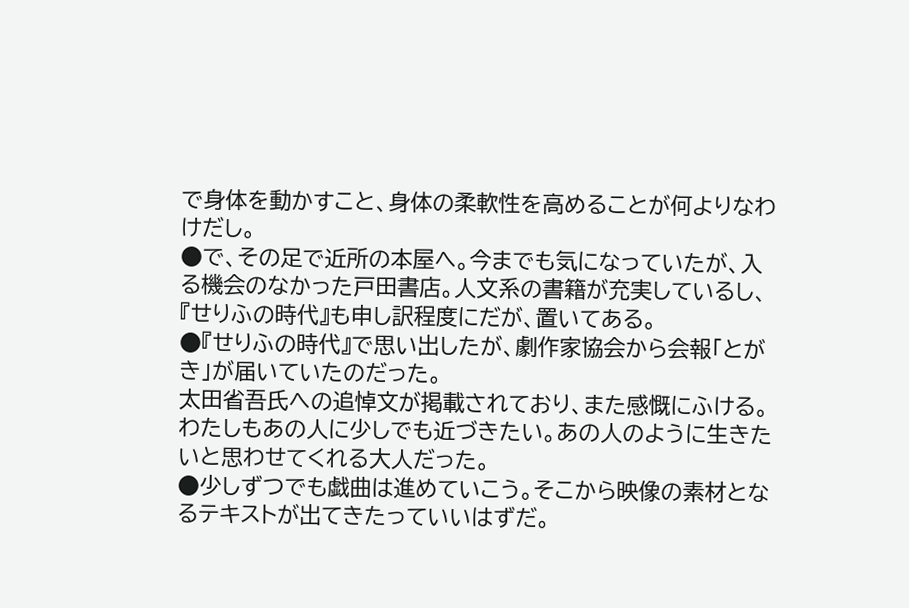で身体を動かすこと、身体の柔軟性を高めることが何よりなわけだし。
●で、その足で近所の本屋へ。今までも気になっていたが、入る機会のなかった戸田書店。人文系の書籍が充実しているし、『せりふの時代』も申し訳程度にだが、置いてある。
●『せりふの時代』で思い出したが、劇作家協会から会報「とがき」が届いていたのだった。
太田省吾氏への追悼文が掲載されており、また感慨にふける。わたしもあの人に少しでも近づきたい。あの人のように生きたいと思わせてくれる大人だった。
●少しずつでも戯曲は進めていこう。そこから映像の素材となるテキストが出てきたっていいはずだ。